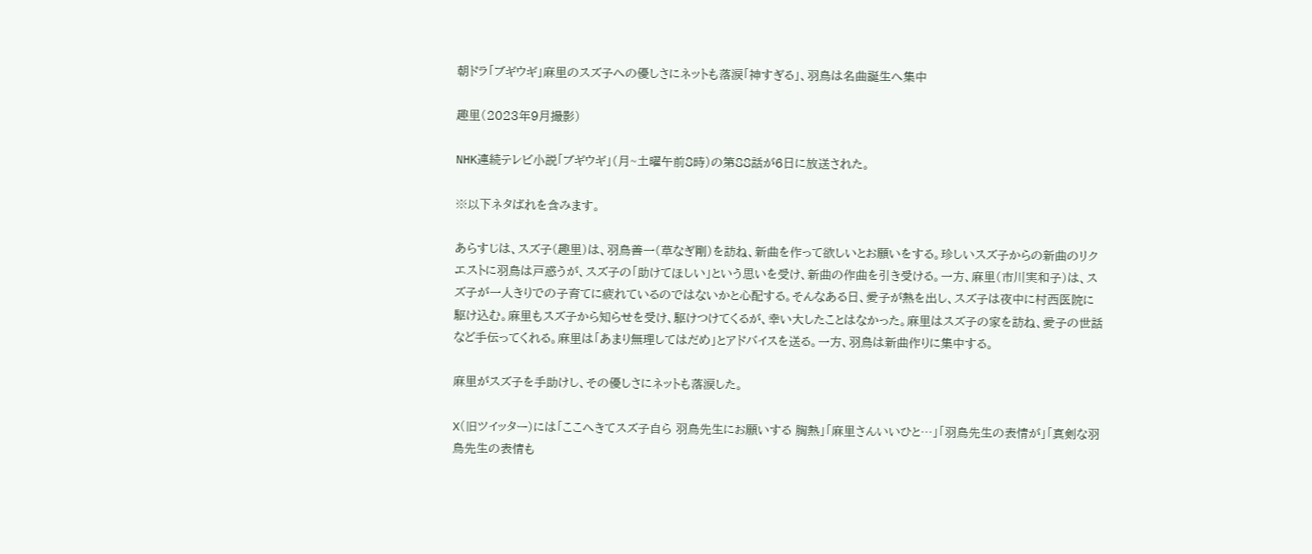朝ドラ「ブギウギ」麻里のスズ子への優しさにネットも落涙「神すぎる」、羽鳥は名曲誕生へ集中

趣里(2023年9月撮影)

NHK連続テレビ小説「ブギウギ」(月~土曜午前8時)の第88話が6日に放送された。

※以下ネタばれを含みます。

あらすじは、スズ子(趣里)は、羽鳥善一(草なぎ剛)を訪ね、新曲を作って欲しいとお願いをする。珍しいスズ子からの新曲のリクエストに羽鳥は戸惑うが、スズ子の「助けてほしい」という思いを受け、新曲の作曲を引き受ける。一方、麻里(市川実和子)は、スズ子が一人きりでの子育てに疲れているのではないかと心配する。そんなある日、愛子が熱を出し、スズ子は夜中に村西医院に駆け込む。麻里もスズ子から知らせを受け、駆けつけてくるが、幸い大したことはなかった。麻里はスズ子の家を訪ね、愛子の世話など手伝ってくれる。麻里は「あまり無理してはだめ」とアドバイスを送る。一方、羽鳥は新曲作りに集中する。

麻里がスズ子を手助けし、その優しさにネットも落涙した。

X(旧ツイッター)には「ここへきてスズ子自ら 羽鳥先生にお願いする 胸熱」「麻里さんいいひと…」「羽鳥先生の表情が」「真剣な羽鳥先生の表情も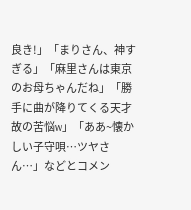良き!」「まりさん、神すぎる」「麻里さんは東京のお母ちゃんだね」「勝手に曲が降りてくる天才故の苦悩w」「ああ~懐かしい子守唄…ツヤさん…」などとコメン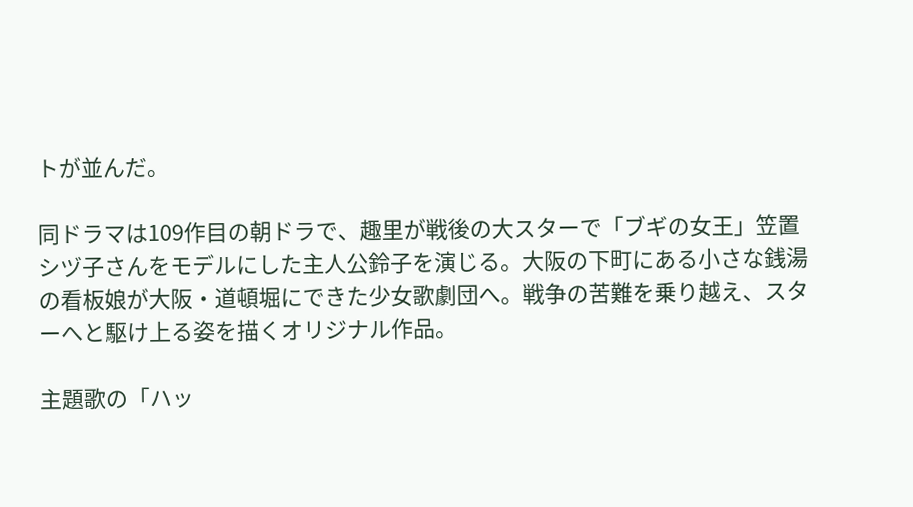トが並んだ。

同ドラマは109作目の朝ドラで、趣里が戦後の大スターで「ブギの女王」笠置シヅ子さんをモデルにした主人公鈴子を演じる。大阪の下町にある小さな銭湯の看板娘が大阪・道頓堀にできた少女歌劇団へ。戦争の苦難を乗り越え、スターへと駆け上る姿を描くオリジナル作品。

主題歌の「ハッ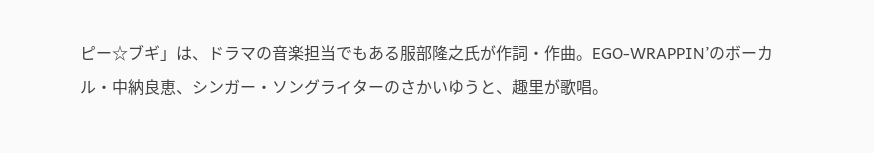ピー☆ブギ」は、ドラマの音楽担当でもある服部隆之氏が作詞・作曲。EGO-WRAPPIN’のボーカル・中納良恵、シンガー・ソングライターのさかいゆうと、趣里が歌唱。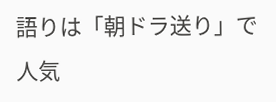語りは「朝ドラ送り」で人気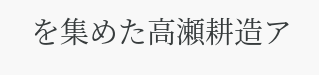を集めた高瀬耕造ア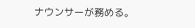ナウンサーが務める。